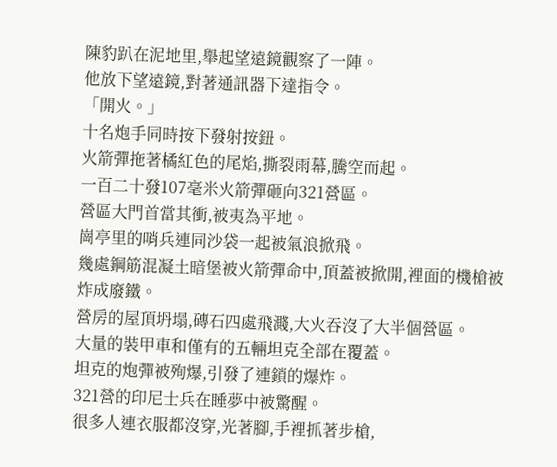陳豹趴在泥地里,舉起望遠鏡觀察了一陣。
他放下望遠鏡,對著通訊器下達指令。
「開火。」
十名炮手同時按下發射按鈕。
火箭彈拖著橘紅色的尾焰,撕裂雨幕,騰空而起。
一百二十發107毫米火箭彈砸向321營區。
營區大門首當其衝,被夷為平地。
崗亭里的哨兵連同沙袋一起被氣浪掀飛。
幾處鋼筋混凝土暗堡被火箭彈命中,頂蓋被掀開,裡面的機槍被炸成廢鐵。
營房的屋頂坍塌,磚石四處飛濺,大火吞沒了大半個營區。
大量的裝甲車和僅有的五輛坦克全部在覆蓋。
坦克的炮彈被殉爆,引發了連鎖的爆炸。
321營的印尼士兵在睡夢中被驚醒。
很多人連衣服都沒穿,光著腳,手裡抓著步槍,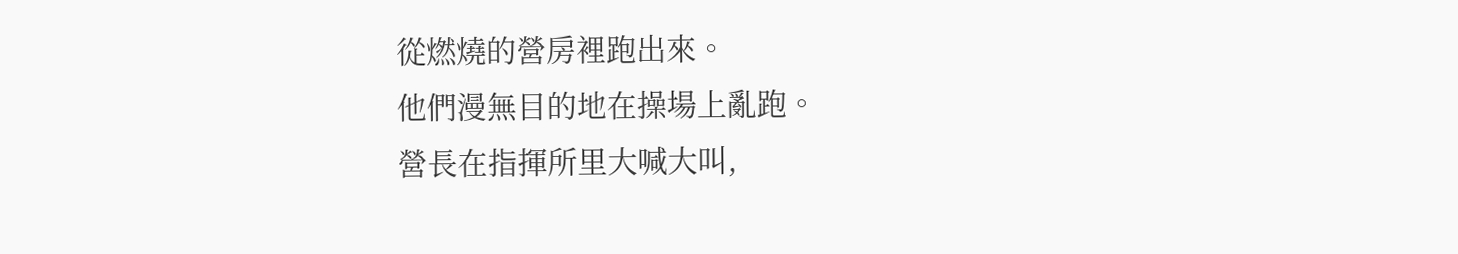從燃燒的營房裡跑出來。
他們漫無目的地在操場上亂跑。
營長在指揮所里大喊大叫,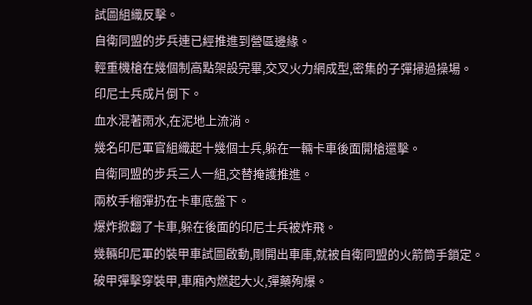試圖組織反擊。
自衛同盟的步兵連已經推進到營區邊緣。
輕重機槍在幾個制高點架設完畢,交叉火力網成型,密集的子彈掃過操場。
印尼士兵成片倒下。
血水混著雨水,在泥地上流淌。
幾名印尼軍官組織起十幾個士兵,躲在一輛卡車後面開槍還擊。
自衛同盟的步兵三人一組,交替掩護推進。
兩枚手榴彈扔在卡車底盤下。
爆炸掀翻了卡車,躲在後面的印尼士兵被炸飛。
幾輛印尼軍的裝甲車試圖啟動,剛開出車庫,就被自衛同盟的火箭筒手鎖定。
破甲彈擊穿裝甲,車廂內燃起大火,彈藥殉爆。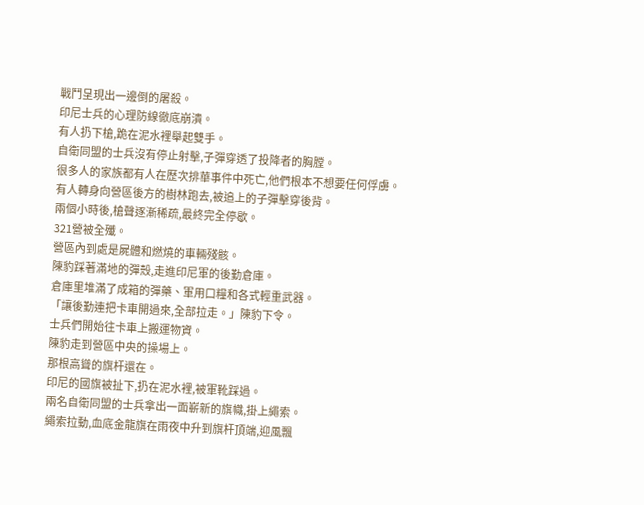戰鬥呈現出一邊倒的屠殺。
印尼士兵的心理防線徹底崩潰。
有人扔下槍,跪在泥水裡舉起雙手。
自衛同盟的士兵沒有停止射擊,子彈穿透了投降者的胸膛。
很多人的家族都有人在歷次排華事件中死亡,他們根本不想要任何俘虜。
有人轉身向營區後方的樹林跑去,被追上的子彈擊穿後背。
兩個小時後,槍聲逐漸稀疏,最終完全停歇。
321營被全殲。
營區內到處是屍體和燃燒的車輛殘骸。
陳豹踩著滿地的彈殼,走進印尼軍的後勤倉庫。
倉庫里堆滿了成箱的彈藥、軍用口糧和各式輕重武器。
「讓後勤連把卡車開過來,全部拉走。」陳豹下令。
士兵們開始往卡車上搬運物資。
陳豹走到營區中央的操場上。
那根高聳的旗杆還在。
印尼的國旗被扯下,扔在泥水裡,被軍靴踩過。
兩名自衛同盟的士兵拿出一面嶄新的旗幟,掛上繩索。
繩索拉動,血底金龍旗在雨夜中升到旗杆頂端,迎風飄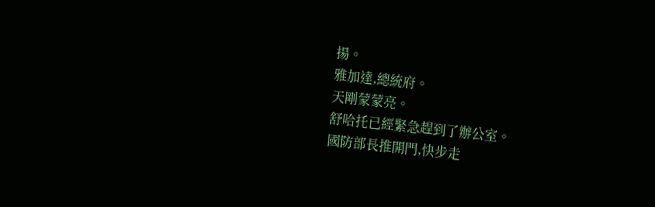揚。
雅加達,總統府。
天剛蒙蒙亮。
舒哈托已經緊急趕到了辦公室。
國防部長推開門,快步走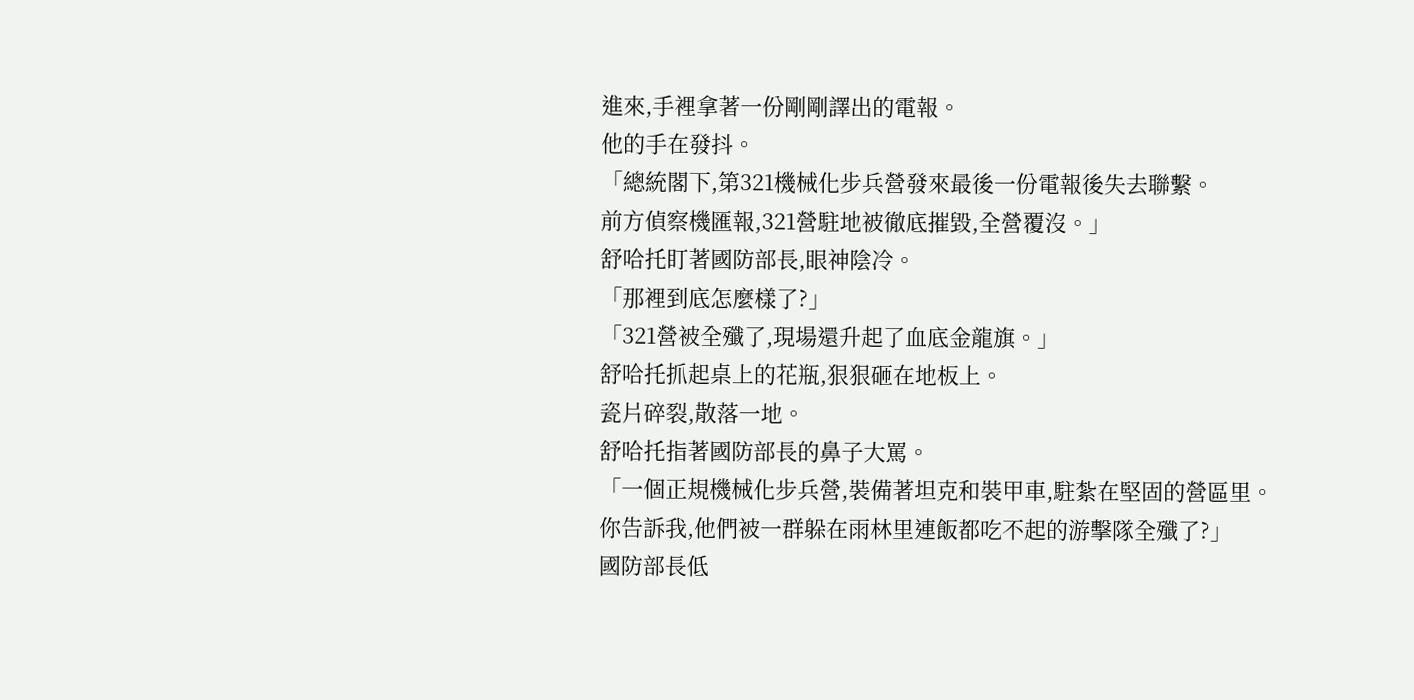進來,手裡拿著一份剛剛譯出的電報。
他的手在發抖。
「總統閣下,第321機械化步兵營發來最後一份電報後失去聯繫。
前方偵察機匯報,321營駐地被徹底摧毀,全營覆沒。」
舒哈托盯著國防部長,眼神陰冷。
「那裡到底怎麼樣了?」
「321營被全殲了,現場還升起了血底金龍旗。」
舒哈托抓起桌上的花瓶,狠狠砸在地板上。
瓷片碎裂,散落一地。
舒哈托指著國防部長的鼻子大罵。
「一個正規機械化步兵營,裝備著坦克和裝甲車,駐紮在堅固的營區里。
你告訴我,他們被一群躲在雨林里連飯都吃不起的游擊隊全殲了?」
國防部長低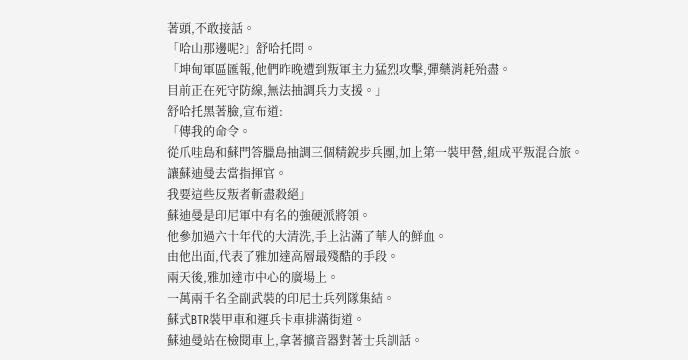著頭,不敢接話。
「哈山那邊呢?」舒哈托問。
「坤甸軍區匯報,他們昨晚遭到叛軍主力猛烈攻擊,彈藥消耗殆盡。
目前正在死守防線,無法抽調兵力支援。」
舒哈托黑著臉,宣布道:
「傳我的命令。
從爪哇島和蘇門答臘島抽調三個精銳步兵團,加上第一裝甲營,組成平叛混合旅。
讓蘇迪曼去當指揮官。
我要這些反叛者斬盡殺絕」
蘇迪曼是印尼軍中有名的強硬派將領。
他參加過六十年代的大清洗,手上沾滿了華人的鮮血。
由他出面,代表了雅加達高層最殘酷的手段。
兩天後,雅加達市中心的廣場上。
一萬兩千名全副武裝的印尼士兵列隊集結。
蘇式BTR裝甲車和運兵卡車排滿街道。
蘇迪曼站在檢閱車上,拿著擴音器對著士兵訓話。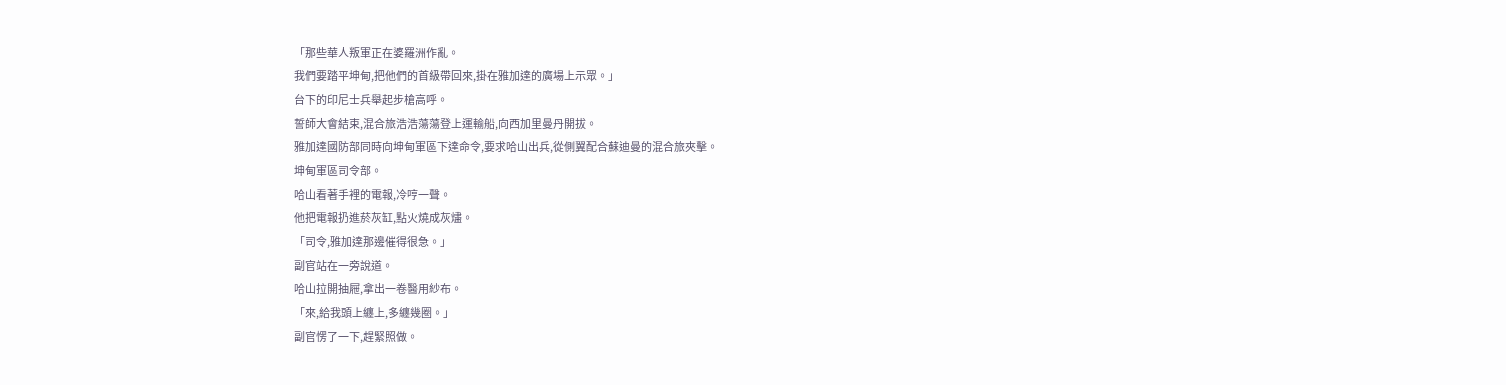「那些華人叛軍正在婆羅洲作亂。
我們要踏平坤甸,把他們的首級帶回來,掛在雅加達的廣場上示眾。」
台下的印尼士兵舉起步槍高呼。
誓師大會結束,混合旅浩浩蕩蕩登上運輸船,向西加里曼丹開拔。
雅加達國防部同時向坤甸軍區下達命令,要求哈山出兵,從側翼配合蘇迪曼的混合旅夾擊。
坤甸軍區司令部。
哈山看著手裡的電報,冷哼一聲。
他把電報扔進菸灰缸,點火燒成灰燼。
「司令,雅加達那邊催得很急。」
副官站在一旁說道。
哈山拉開抽屜,拿出一卷醫用紗布。
「來,給我頭上纏上,多纏幾圈。」
副官愣了一下,趕緊照做。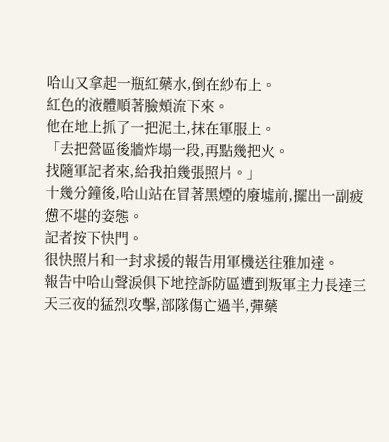哈山又拿起一瓶紅藥水,倒在紗布上。
紅色的液體順著臉頰流下來。
他在地上抓了一把泥土,抹在軍服上。
「去把營區後牆炸塌一段,再點幾把火。
找隨軍記者來,給我拍幾張照片。」
十幾分鐘後,哈山站在冒著黑煙的廢墟前,擺出一副疲憊不堪的姿態。
記者按下快門。
很快照片和一封求援的報告用軍機送往雅加達。
報告中哈山聲淚俱下地控訴防區遭到叛軍主力長達三天三夜的猛烈攻擊,部隊傷亡過半,彈藥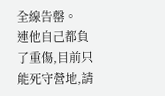全線告罄。
連他自己都負了重傷,目前只能死守營地,請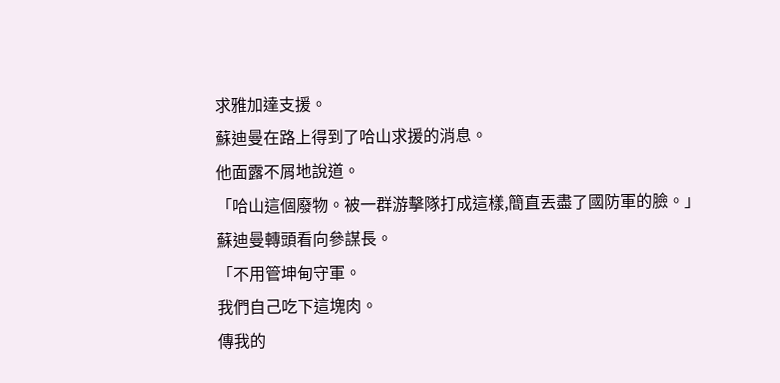求雅加達支援。
蘇迪曼在路上得到了哈山求援的消息。
他面露不屑地說道。
「哈山這個廢物。被一群游擊隊打成這樣,簡直丟盡了國防軍的臉。」
蘇迪曼轉頭看向參謀長。
「不用管坤甸守軍。
我們自己吃下這塊肉。
傳我的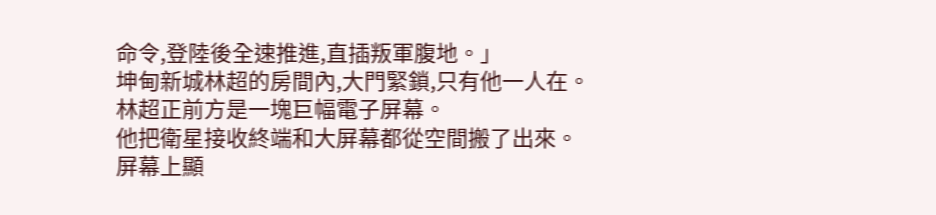命令,登陸後全速推進,直插叛軍腹地。」
坤甸新城林超的房間內,大門緊鎖,只有他一人在。
林超正前方是一塊巨幅電子屏幕。
他把衛星接收終端和大屏幕都從空間搬了出來。
屏幕上顯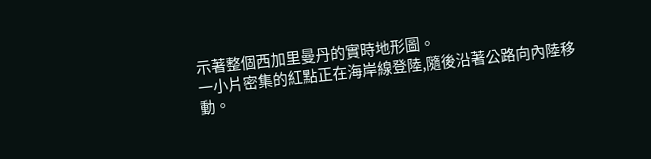示著整個西加里曼丹的實時地形圖。
一小片密集的紅點正在海岸線登陸,隨後沿著公路向內陸移動。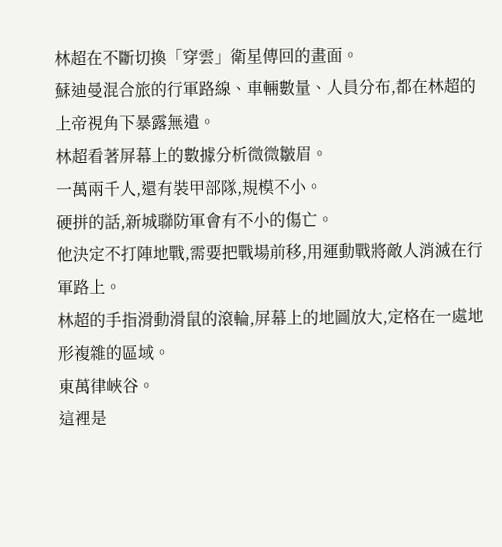林超在不斷切換「穿雲」衛星傳回的畫面。
蘇迪曼混合旅的行軍路線、車輛數量、人員分布,都在林超的上帝視角下暴露無遺。
林超看著屏幕上的數據分析微微皺眉。
一萬兩千人,還有裝甲部隊,規模不小。
硬拼的話,新城聯防軍會有不小的傷亡。
他決定不打陣地戰,需要把戰場前移,用運動戰將敵人消滅在行軍路上。
林超的手指滑動滑鼠的滾輪,屏幕上的地圖放大,定格在一處地形複雜的區域。
東萬律峽谷。
這裡是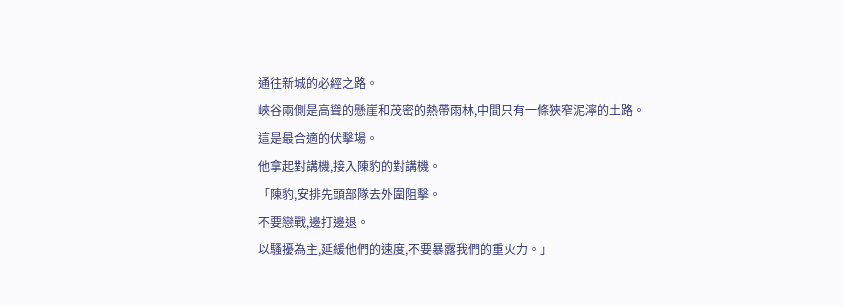通往新城的必經之路。
峽谷兩側是高聳的懸崖和茂密的熱帶雨林,中間只有一條狹窄泥濘的土路。
這是最合適的伏擊場。
他拿起對講機,接入陳豹的對講機。
「陳豹,安排先頭部隊去外圍阻擊。
不要戀戰,邊打邊退。
以騷擾為主,延緩他們的速度,不要暴露我們的重火力。」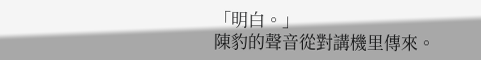「明白。」
陳豹的聲音從對講機里傳來。